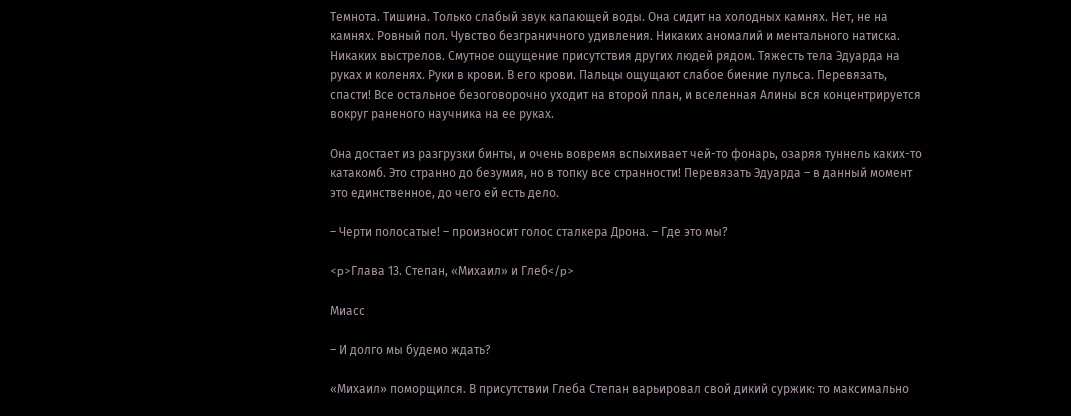Темнота. Тишина. Только слабый звук капающей воды. Она сидит на холодных камнях. Нет, не на камнях. Ровный пол. Чувство безграничного удивления. Никаких аномалий и ментального натиска. Никаких выстрелов. Смутное ощущение присутствия других людей рядом. Тяжесть тела Эдуарда на руках и коленях. Руки в крови. В его крови. Пальцы ощущают слабое биение пульса. Перевязать, спасти! Все остальное безоговорочно уходит на второй план, и вселенная Алины вся концентрируется вокруг раненого научника на ее руках.

Она достает из разгрузки бинты, и очень вовремя вспыхивает чей-то фонарь, озаряя туннель каких-то катакомб. Это странно до безумия, но в топку все странности! Перевязать Эдуарда – в данный момент это единственное, до чего ей есть дело.

– Черти полосатые! – произносит голос сталкера Дрона. – Где это мы?

<p>Глава 13. Степан, «Михаил» и Глеб</p>

Миасс

– И долго мы будемо ждать?

«Михаил» поморщился. В присутствии Глеба Степан варьировал свой дикий суржик: то максимально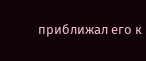приближал его к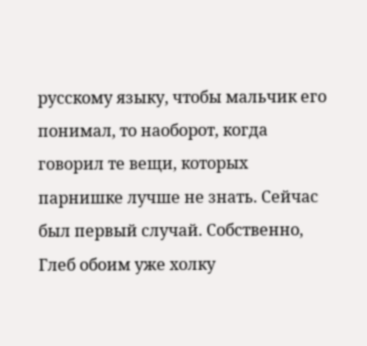русскому языку, чтобы мальчик его понимал, то наоборот, когда говорил те вещи, которых парнишке лучше не знать. Сейчас был первый случай. Собственно, Глеб обоим уже холку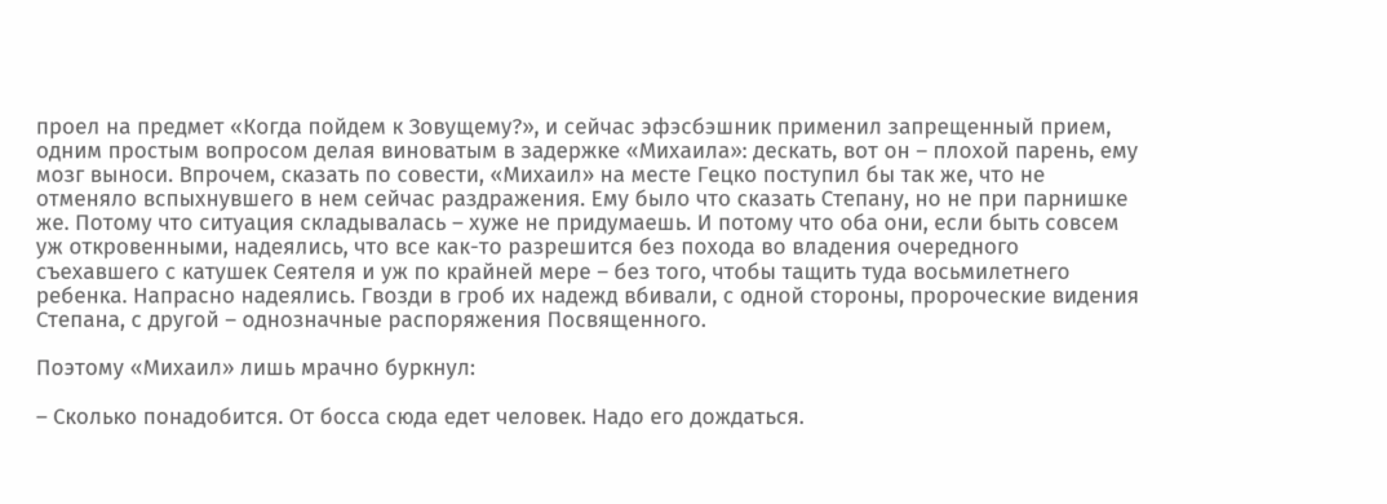проел на предмет «Когда пойдем к Зовущему?», и сейчас эфэсбэшник применил запрещенный прием, одним простым вопросом делая виноватым в задержке «Михаила»: дескать, вот он – плохой парень, ему мозг выноси. Впрочем, сказать по совести, «Михаил» на месте Гецко поступил бы так же, что не отменяло вспыхнувшего в нем сейчас раздражения. Ему было что сказать Степану, но не при парнишке же. Потому что ситуация складывалась – хуже не придумаешь. И потому что оба они, если быть совсем уж откровенными, надеялись, что все как-то разрешится без похода во владения очередного съехавшего с катушек Сеятеля и уж по крайней мере – без того, чтобы тащить туда восьмилетнего ребенка. Напрасно надеялись. Гвозди в гроб их надежд вбивали, с одной стороны, пророческие видения Степана, с другой – однозначные распоряжения Посвященного.

Поэтому «Михаил» лишь мрачно буркнул:

– Сколько понадобится. От босса сюда едет человек. Надо его дождаться.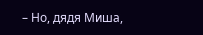– Но, дядя Миша,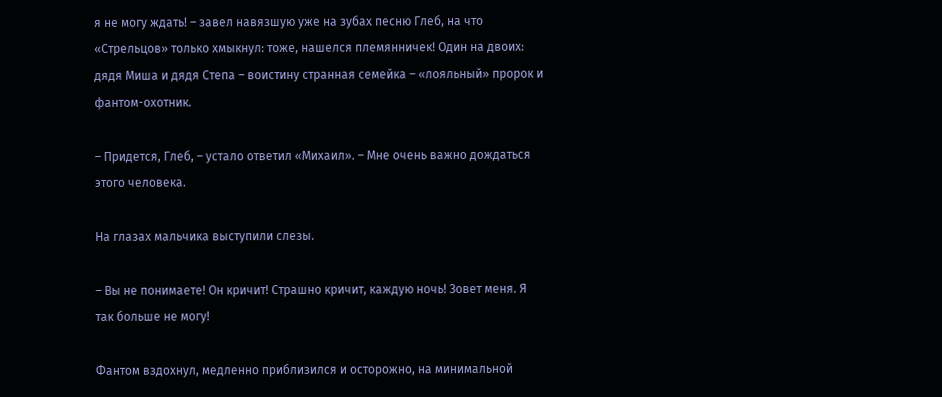я не могу ждать! – завел навязшую уже на зубах песню Глеб, на что «Стрельцов» только хмыкнул: тоже, нашелся племянничек! Один на двоих: дядя Миша и дядя Степа – воистину странная семейка – «лояльный» пророк и фантом-охотник.

– Придется, Глеб, – устало ответил «Михаил». – Мне очень важно дождаться этого человека.

На глазах мальчика выступили слезы.

– Вы не понимаете! Он кричит! Страшно кричит, каждую ночь! Зовет меня. Я так больше не могу!

Фантом вздохнул, медленно приблизился и осторожно, на минимальной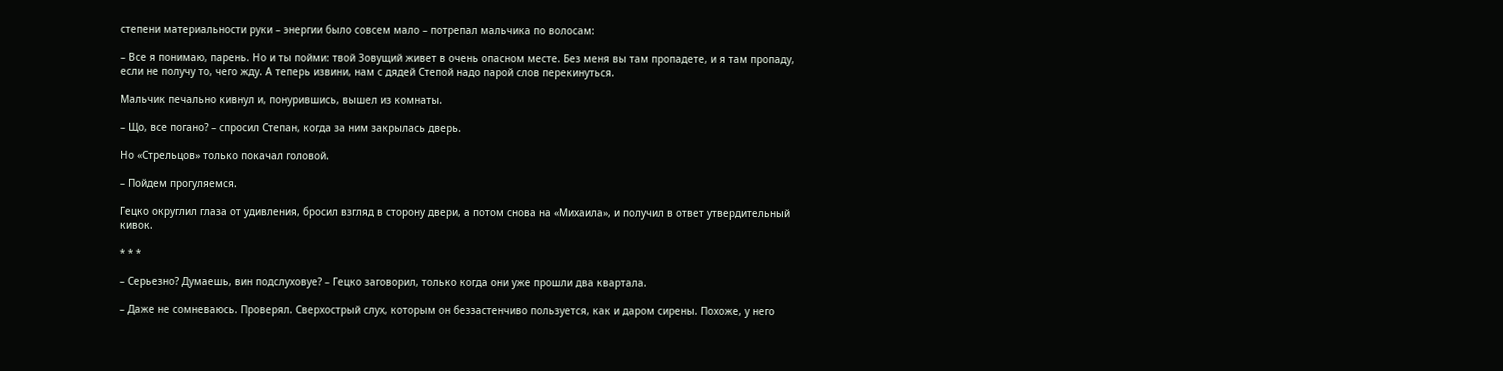степени материальности руки – энергии было совсем мало – потрепал мальчика по волосам:

– Все я понимаю, парень. Но и ты пойми: твой Зовущий живет в очень опасном месте. Без меня вы там пропадете, и я там пропаду, если не получу то, чего жду. А теперь извини, нам с дядей Степой надо парой слов перекинуться.

Мальчик печально кивнул и, понурившись, вышел из комнаты.

– Що, все погано? – спросил Степан, когда за ним закрылась дверь.

Но «Стрельцов» только покачал головой.

– Пойдем прогуляемся.

Гецко округлил глаза от удивления, бросил взгляд в сторону двери, а потом снова на «Михаила», и получил в ответ утвердительный кивок.

* * *

– Серьезно? Думаешь, вин подслуховуе? – Гецко заговорил, только когда они уже прошли два квартала.

– Даже не сомневаюсь. Проверял. Сверхострый слух, которым он беззастенчиво пользуется, как и даром сирены. Похоже, у него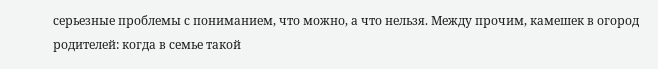серьезные проблемы с пониманием, что можно, а что нельзя. Между прочим, камешек в огород родителей: когда в семье такой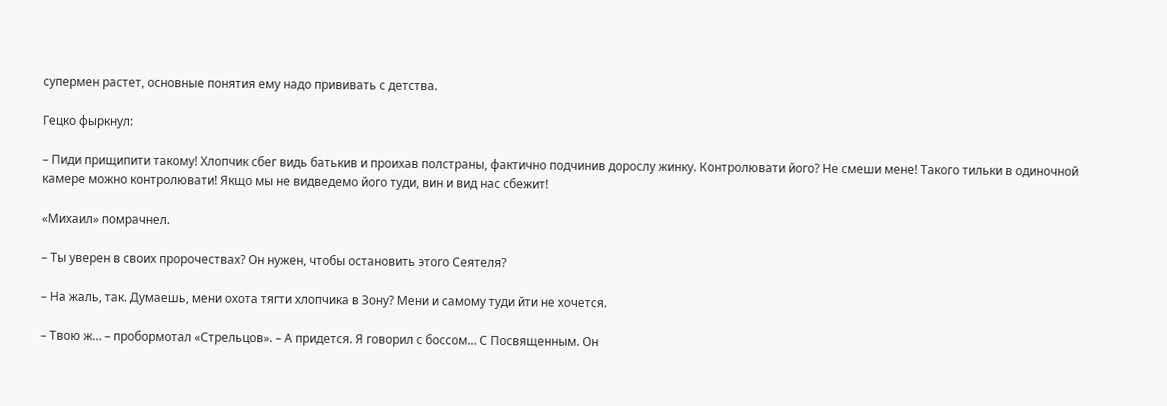супермен растет, основные понятия ему надо прививать с детства.

Гецко фыркнул:

– Пиди прищипити такому! Хлопчик сбег видь батькив и проихав полстраны, фактично подчинив дорослу жинку. Контролювати його? Не смеши мене! Такого тильки в одиночной камере можно контролювати! Якщо мы не видведемо його туди, вин и вид нас сбежит!

«Михаил» помрачнел.

– Ты уверен в своих пророчествах? Он нужен, чтобы остановить этого Сеятеля?

– На жаль, так. Думаешь, мени охота тягти хлопчика в Зону? Мени и самому туди йти не хочется.

– Твою ж… – пробормотал «Стрельцов». – А придется. Я говорил с боссом… С Посвященным. Он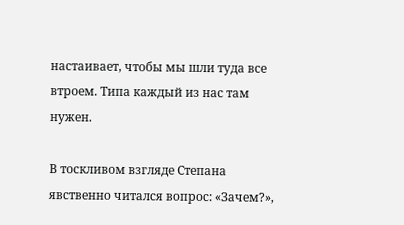настаивает, чтобы мы шли туда все втроем. Типа каждый из нас там нужен.

В тоскливом взгляде Степана явственно читался вопрос: «Зачем?»,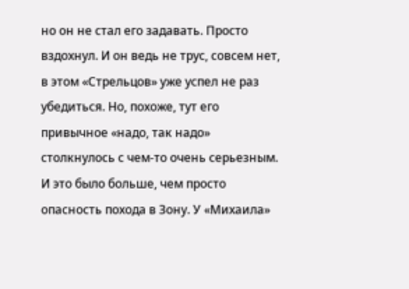но он не стал его задавать. Просто вздохнул. И он ведь не трус, совсем нет, в этом «Стрельцов» уже успел не раз убедиться. Но, похоже, тут его привычное «надо, так надо» столкнулось с чем-то очень серьезным. И это было больше, чем просто опасность похода в Зону. У «Михаила»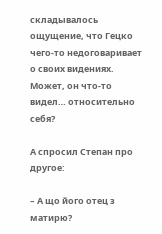складывалось ощущение, что Гецко чего-то недоговаривает о своих видениях. Может, он что-то видел… относительно себя?

А спросил Степан про другое:

– А що його отец з матирю?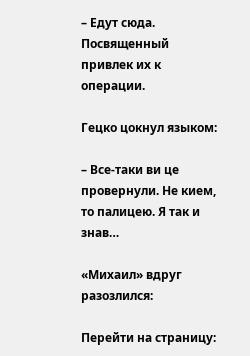– Едут сюда. Посвященный привлек их к операции.

Гецко цокнул языком:

– Все-таки ви це провернули. Не кием, то палицею. Я так и знав…

«Михаил» вдруг разозлился:

Перейти на страницу: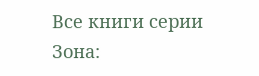Все книги серии Зона: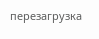перезагрузка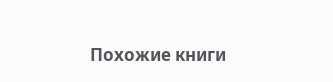Похожие книги